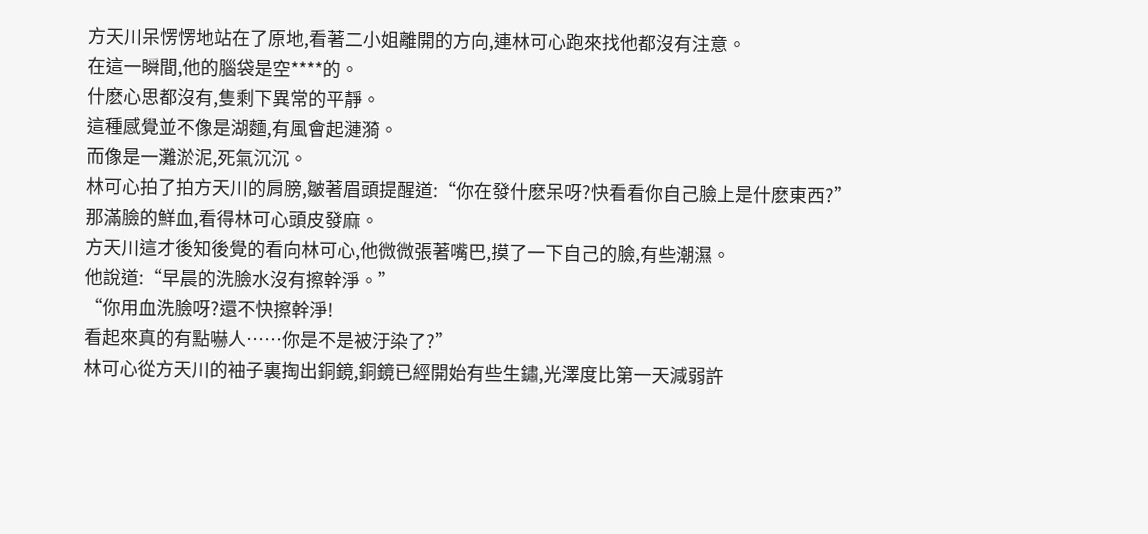方天川呆愣愣地站在了原地,看著二小姐離開的方向,連林可心跑來找他都沒有注意。
在這一瞬間,他的腦袋是空****的。
什麽心思都沒有,隻剩下異常的平靜。
這種感覺並不像是湖麵,有風會起漣漪。
而像是一灘淤泥,死氣沉沉。
林可心拍了拍方天川的肩膀,皺著眉頭提醒道:“你在發什麽呆呀?快看看你自己臉上是什麽東西?”
那滿臉的鮮血,看得林可心頭皮發麻。
方天川這才後知後覺的看向林可心,他微微張著嘴巴,摸了一下自己的臉,有些潮濕。
他說道:“早晨的洗臉水沒有擦幹淨。”
“你用血洗臉呀?還不快擦幹淨!
看起來真的有點嚇人……你是不是被汙染了?”
林可心從方天川的袖子裏掏出銅鏡,銅鏡已經開始有些生鏽,光澤度比第一天減弱許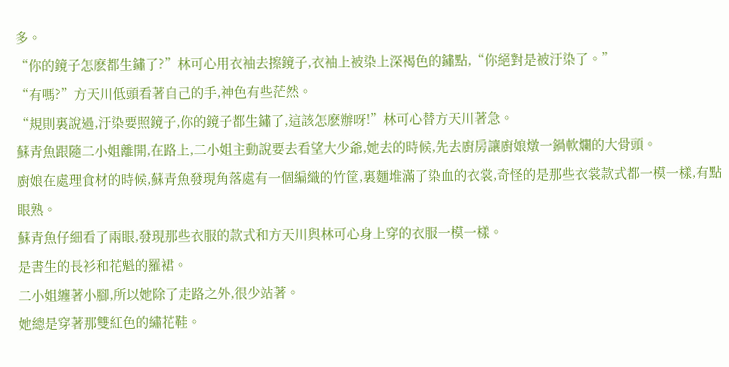多。
“你的鏡子怎麽都生鏽了?”林可心用衣袖去擦鏡子,衣袖上被染上深褐色的鏽點,“你絕對是被汙染了。”
“有嗎?”方天川低頭看著自己的手,神色有些茫然。
“規則裏說過,汙染要照鏡子,你的鏡子都生鏽了,這該怎麽辦呀!”林可心替方天川著急。
蘇青魚跟隨二小姐離開,在路上,二小姐主動說要去看望大少爺,她去的時候,先去廚房讓廚娘燉一鍋軟爛的大骨頭。
廚娘在處理食材的時候,蘇青魚發現角落處有一個編織的竹筐,裏麵堆滿了染血的衣裳,奇怪的是那些衣裳款式都一模一樣,有點眼熟。
蘇青魚仔細看了兩眼,發現那些衣服的款式和方天川與林可心身上穿的衣服一模一樣。
是書生的長衫和花魁的羅裙。
二小姐纏著小腳,所以她除了走路之外,很少站著。
她總是穿著那雙紅色的繡花鞋。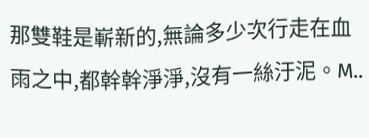那雙鞋是嶄新的,無論多少次行走在血雨之中,都幹幹淨淨,沒有一絲汙泥。M..